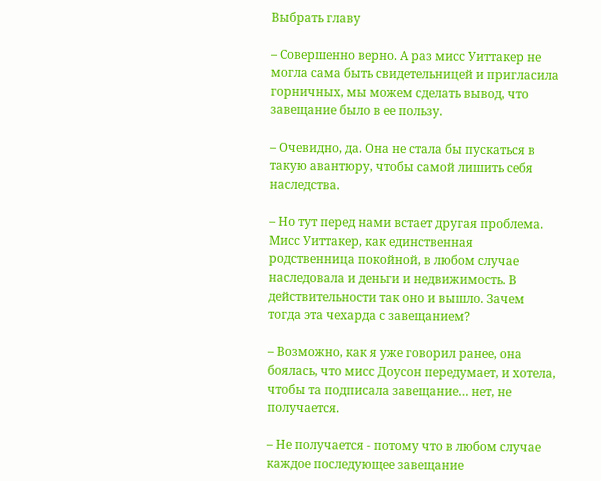Выбрать главу

– Совершенно верно. А раз мисс Уиттакер не могла сама быть свидетельницей и пригласила горничных, мы можем сделать вывод, что завещание было в ее пользу.

– Очевидно, да. Она не стала бы пускаться в такую авантюру, чтобы самой лишить себя наследства.

– Но тут перед нами встает другая проблема. Мисс Уиттакер, как единственная родственница покойной, в любом случае наследовала и деньги и недвижимость. В действительности так оно и вышло. Зачем тогда эта чехарда с завещанием?

– Возможно, как я уже говорил ранее, она боялась, что мисс Доусон передумает, и хотела, чтобы та подписала завещание… нет, не получается.

– Не получается - потому что в любом случае каждое последующее завещание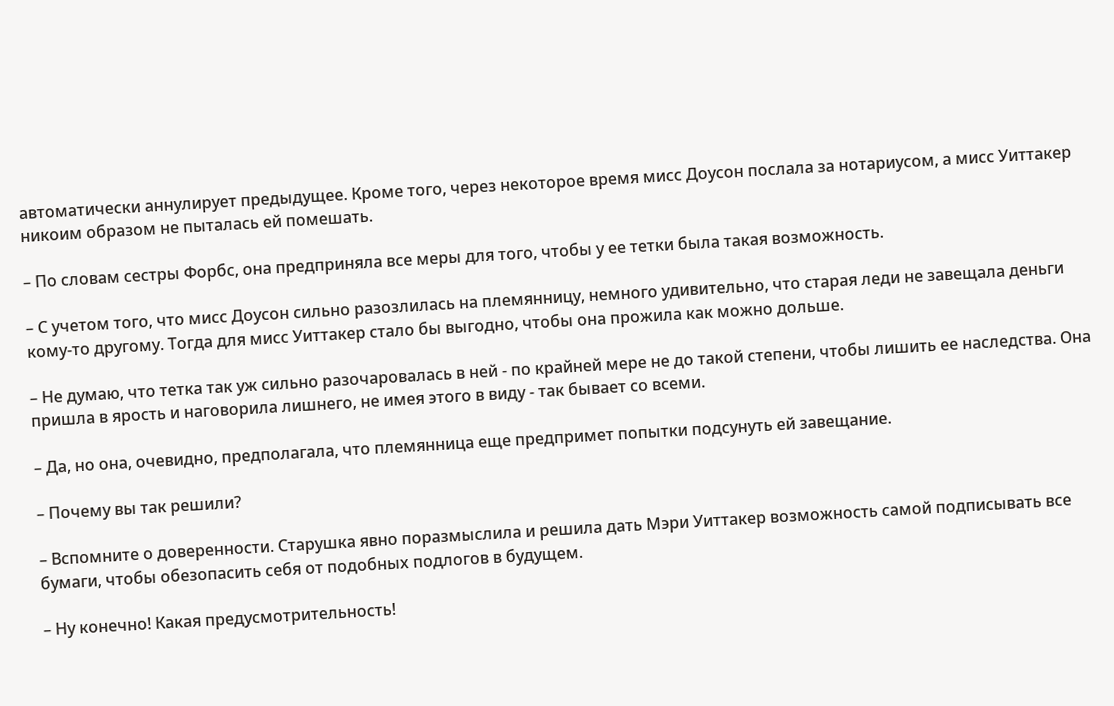автоматически аннулирует предыдущее. Кроме того, через некоторое время мисс Доусон послала за нотариусом, а мисс Уиттакер никоим образом не пыталась ей помешать.

– По словам сестры Форбс, она предприняла все меры для того, чтобы у ее тетки была такая возможность.

– С учетом того, что мисс Доусон сильно разозлилась на племянницу, немного удивительно, что старая леди не завещала деньги кому-то другому. Тогда для мисс Уиттакер стало бы выгодно, чтобы она прожила как можно дольше.

– Не думаю, что тетка так уж сильно разочаровалась в ней - по крайней мере не до такой степени, чтобы лишить ее наследства. Она пришла в ярость и наговорила лишнего, не имея этого в виду - так бывает со всеми.

– Да, но она, очевидно, предполагала, что племянница еще предпримет попытки подсунуть ей завещание.

– Почему вы так решили?

– Вспомните о доверенности. Старушка явно поразмыслила и решила дать Мэри Уиттакер возможность самой подписывать все бумаги, чтобы обезопасить себя от подобных подлогов в будущем.

– Ну конечно! Какая предусмотрительность!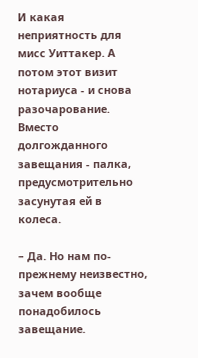И какая неприятность для мисс Уиттакер. А потом этот визит нотариуса - и снова разочарование. Вместо долгожданного завещания - палка, предусмотрительно засунутая ей в колеса.

– Да. Но нам по-прежнему неизвестно, зачем вообще понадобилось завещание.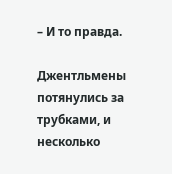– И то правда.

Джентльмены потянулись за трубками, и несколько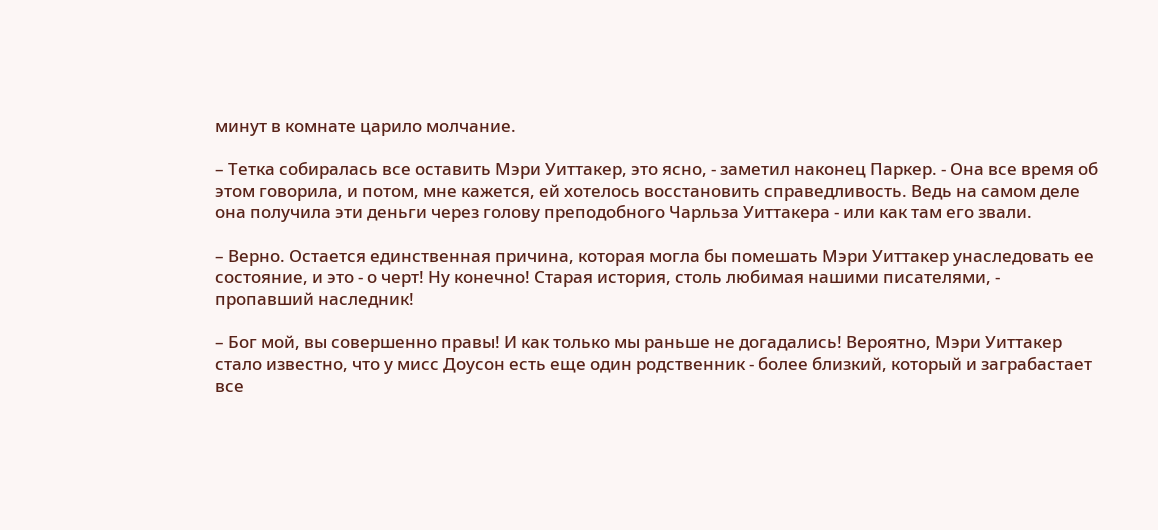минут в комнате царило молчание.

– Тетка собиралась все оставить Мэри Уиттакер, это ясно, - заметил наконец Паркер. - Она все время об этом говорила, и потом, мне кажется, ей хотелось восстановить справедливость. Ведь на самом деле она получила эти деньги через голову преподобного Чарльза Уиттакера - или как там его звали.

– Верно. Остается единственная причина, которая могла бы помешать Мэри Уиттакер унаследовать ее состояние, и это - о черт! Ну конечно! Старая история, столь любимая нашими писателями, - пропавший наследник!

– Бог мой, вы совершенно правы! И как только мы раньше не догадались! Вероятно, Мэри Уиттакер стало известно, что у мисс Доусон есть еще один родственник - более близкий, который и заграбастает все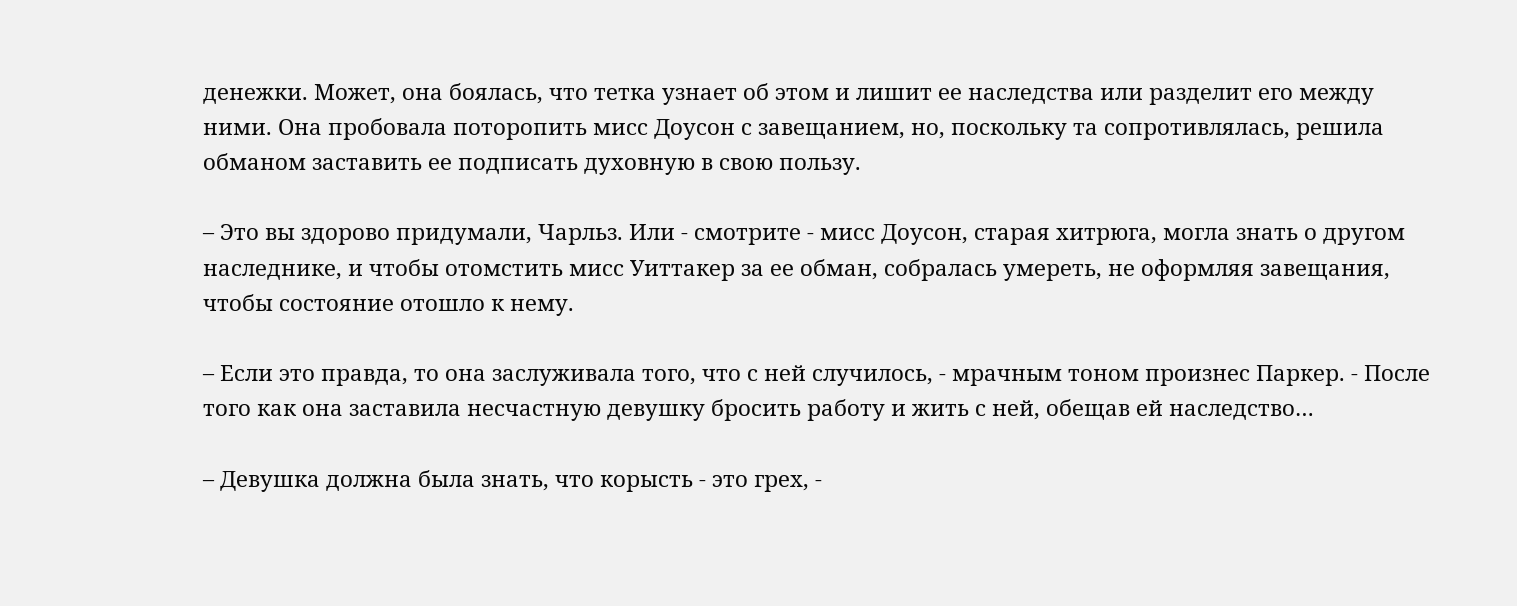денежки. Может, она боялась, что тетка узнает об этом и лишит ее наследства или разделит его между ними. Она пробовала поторопить мисс Доусон с завещанием, но, поскольку та сопротивлялась, решила обманом заставить ее подписать духовную в свою пользу.

– Это вы здорово придумали, Чарльз. Или - смотрите - мисс Доусон, старая хитрюга, могла знать о другом наследнике, и чтобы отомстить мисс Уиттакер за ее обман, собралась умереть, не оформляя завещания, чтобы состояние отошло к нему.

– Если это правда, то она заслуживала того, что с ней случилось, - мрачным тоном произнес Паркер. - После того как она заставила несчастную девушку бросить работу и жить с ней, обещав ей наследство…

– Девушка должна была знать, что корысть - это грех, -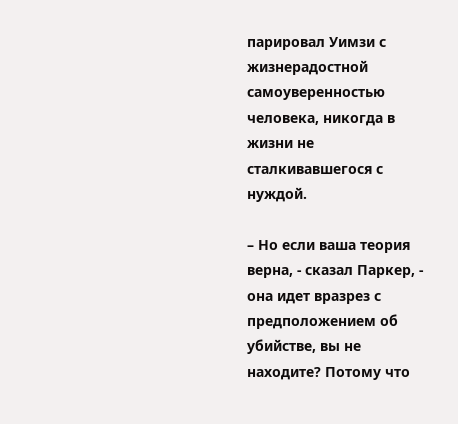парировал Уимзи с жизнерадостной самоуверенностью человека, никогда в жизни не сталкивавшегося с нуждой.

– Но если ваша теория верна, - сказал Паркер, - она идет вразрез с предположением об убийстве, вы не находите? Потому что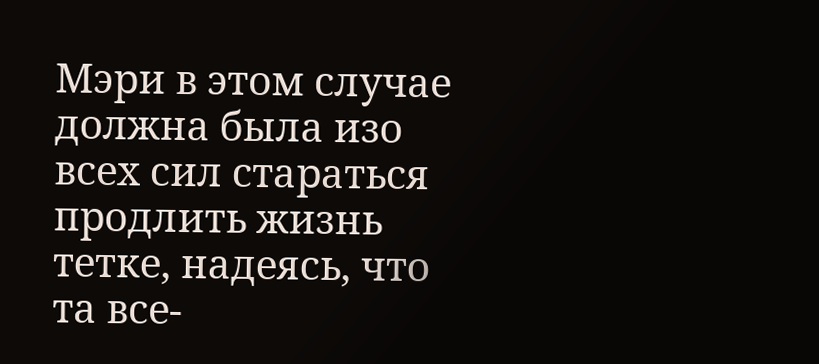Мэри в этом случае должна была изо всех сил стараться продлить жизнь тетке, надеясь, что та все-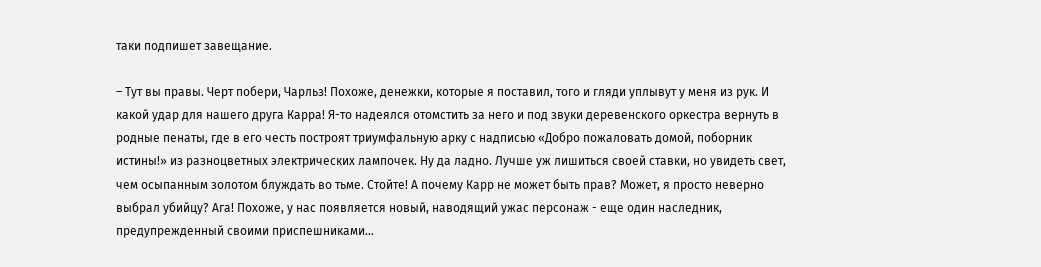таки подпишет завещание.

– Тут вы правы. Черт побери, Чарльз! Похоже, денежки, которые я поставил, того и гляди уплывут у меня из рук. И какой удар для нашего друга Карра! Я-то надеялся отомстить за него и под звуки деревенского оркестра вернуть в родные пенаты, где в его честь построят триумфальную арку с надписью «Добро пожаловать домой, поборник истины!» из разноцветных электрических лампочек. Ну да ладно. Лучше уж лишиться своей ставки, но увидеть свет, чем осыпанным золотом блуждать во тьме. Стойте! А почему Карр не может быть прав? Может, я просто неверно выбрал убийцу? Ага! Похоже, у нас появляется новый, наводящий ужас персонаж - еще один наследник, предупрежденный своими приспешниками…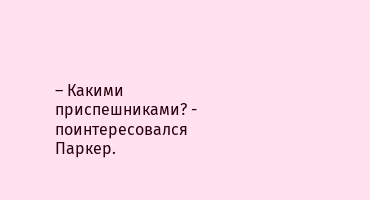– Какими приспешниками? - поинтересовался Паркер.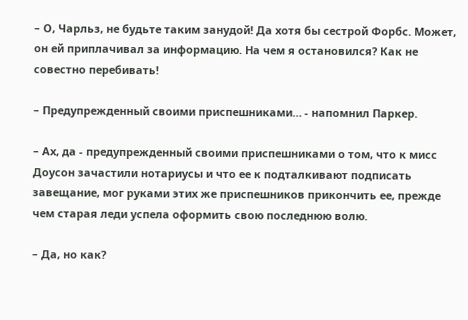– О, Чарльз, не будьте таким занудой! Да хотя бы сестрой Форбс. Может, он ей приплачивал за информацию. На чем я остановился? Как не совестно перебивать!

– Предупрежденный своими приспешниками… - напомнил Паркер.

– Ах, да - предупрежденный своими приспешниками о том, что к мисс Доусон зачастили нотариусы и что ее к подталкивают подписать завещание, мог руками этих же приспешников прикончить ее, прежде чем старая леди успела оформить свою последнюю волю.

– Да, но как?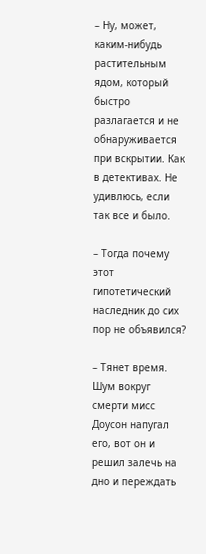– Ну, может, каким-нибудь растительным ядом, который быстро разлагается и не обнаруживается при вскрытии. Как в детективах. Не удивлюсь, если так все и было.

– Тогда почему этот гипотетический наследник до сих пор не объявился?

– Тянет время. Шум вокруг смерти мисс Доусон напугал его, вот он и решил залечь на дно и переждать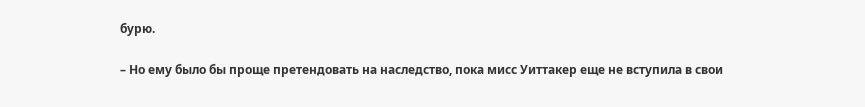бурю.

– Но ему было бы проще претендовать на наследство, пока мисс Уиттакер еще не вступила в свои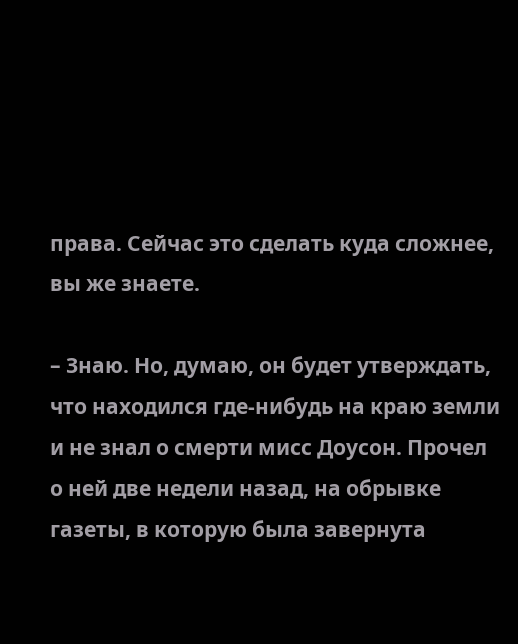права. Сейчас это сделать куда сложнее, вы же знаете.

– Знаю. Но, думаю, он будет утверждать, что находился где-нибудь на краю земли и не знал о смерти мисс Доусон. Прочел о ней две недели назад, на обрывке газеты, в которую была завернута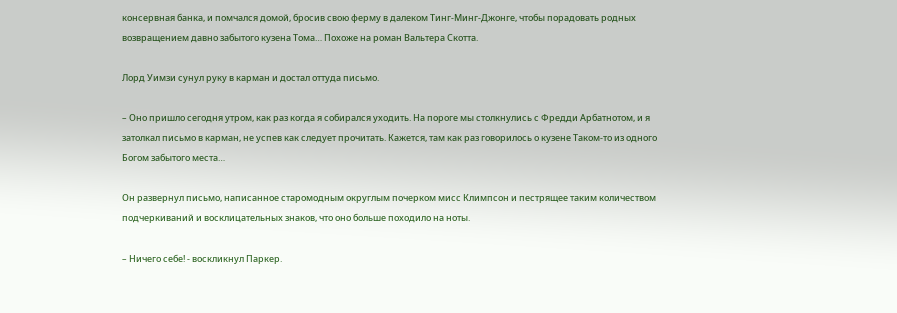консервная банка, и помчался домой, бросив свою ферму в далеком Тинг-Минг-Джонге, чтобы порадовать родных возвращением давно забытого кузена Тома… Похоже на роман Вальтера Скотта.

Лорд Уимзи сунул руку в карман и достал оттуда письмо.

– Оно пришло сегодня утром, как раз когда я собирался уходить. На пороге мы столкнулись с Фредди Арбатнотом, и я затолкал письмо в карман, не успев как следует прочитать. Кажется, там как раз говорилось о кузене Таком-то из одного Богом забытого места…

Он развернул письмо, написанное старомодным округлым почерком мисс Климпсон и пестрящее таким количеством подчеркиваний и восклицательных знаков, что оно больше походило на ноты.

– Ничего себе! - воскликнул Паркер.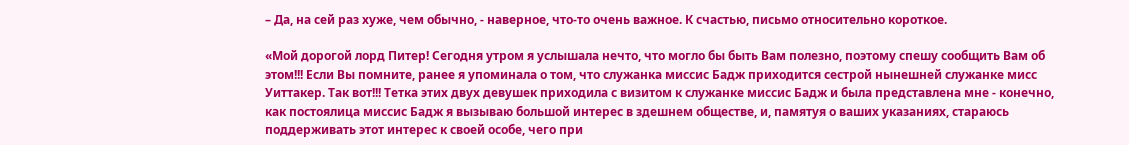– Да, на сей раз хуже, чем обычно, - наверное, что-то очень важное. К счастью, письмо относительно короткое.

«Мой дорогой лорд Питер! Сегодня утром я услышала нечто, что могло бы быть Вам полезно, поэтому спешу сообщить Вам об этом!!! Если Вы помните, ранее я упоминала о том, что служанка миссис Бадж приходится сестрой нынешней служанке мисс Уиттакер. Так вот!!! Тетка этих двух девушек приходила с визитом к служанке миссис Бадж и была представлена мне - конечно, как постоялица миссис Бадж я вызываю большой интерес в здешнем обществе, и, памятуя о ваших указаниях, стараюсь поддерживать этот интерес к своей особе, чего при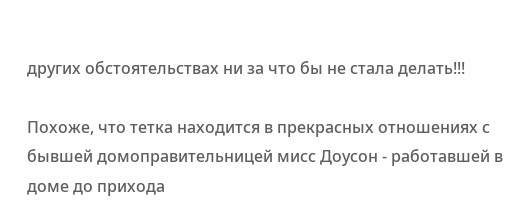других обстоятельствах ни за что бы не стала делать!!!

Похоже, что тетка находится в прекрасных отношениях с бывшей домоправительницей мисс Доусон - работавшей в доме до прихода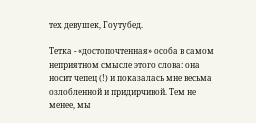тех девушек, Гоутубед.

Тетка - «достопочтенная» особа в самом неприятном смысле этого слова: она носит чепец (!) и показалась мне весьма озлобленной и придирчивой. Тем не менее, мы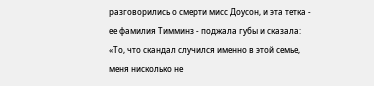разговорились о смерти мисс Доусон, и эта тетка - ее фамилия Тимминз - поджала губы и сказала: «То, что скандал случился именно в этой семье, меня нисколько не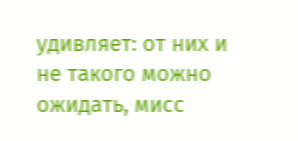удивляет: от них и не такого можно ожидать, мисс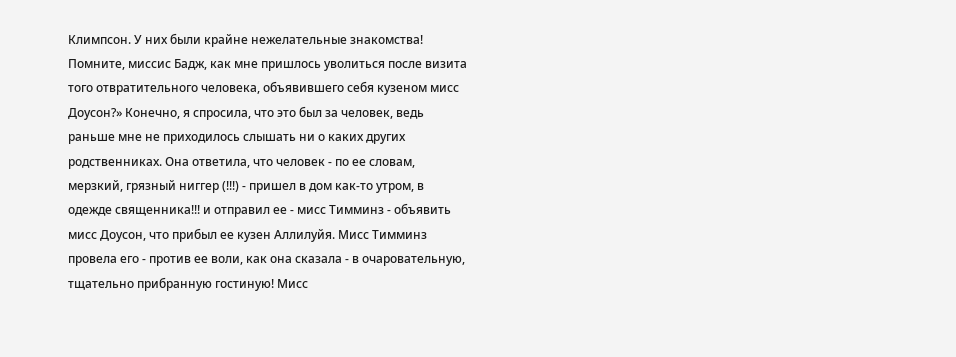Климпсон. У них были крайне нежелательные знакомства! Помните, миссис Бадж, как мне пришлось уволиться после визита того отвратительного человека, объявившего себя кузеном мисс Доусон?» Конечно, я спросила, что это был за человек, ведь раньше мне не приходилось слышать ни о каких других родственниках. Она ответила, что человек - по ее словам, мерзкий, грязный ниггер (!!!) - пришел в дом как-то утром, в одежде священника!!! и отправил ее - мисс Тимминз - объявить мисс Доусон, что прибыл ее кузен Аллилуйя. Мисс Тимминз провела его - против ее воли, как она сказала - в очаровательную, тщательно прибранную гостиную! Мисс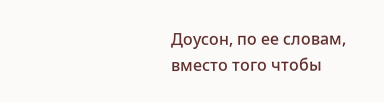Доусон, по ее словам, вместо того чтобы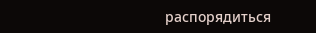распорядиться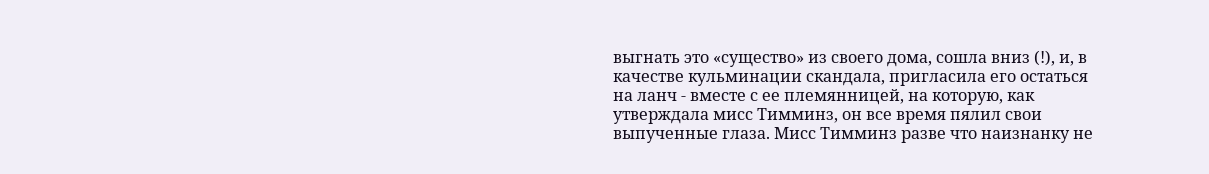выгнать это «существо» из своего дома, сошла вниз (!), и, в качестве кульминации скандала, пригласила его остаться на ланч - вместе с ее племянницей, на которую, как утверждала мисс Тимминз, он все время пялил свои выпученные глаза. Мисс Тимминз разве что наизнанку не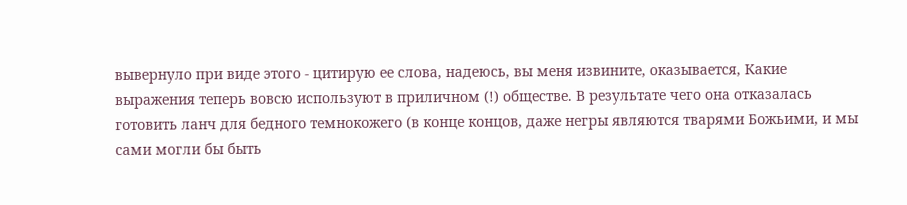вывернуло при виде этого - цитирую ее слова, надеюсь, вы меня извините, оказывается, Какие выражения теперь вовсю используют в приличном (!) обществе. В результате чего она отказалась готовить ланч для бедного темнокожего (в конце концов, даже негры являются тварями Божьими, и мы сами могли бы быть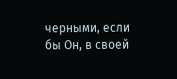черными, если бы Он, в своей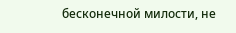бесконечной милости, не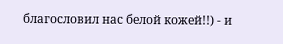благословил нас белой кожей!!) - и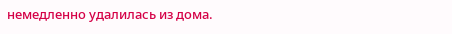немедленно удалилась из дома.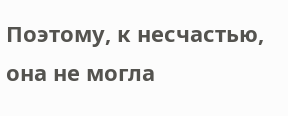Поэтому, к несчастью, она не могла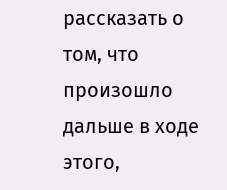рассказать о том, что произошло дальше в ходе этого,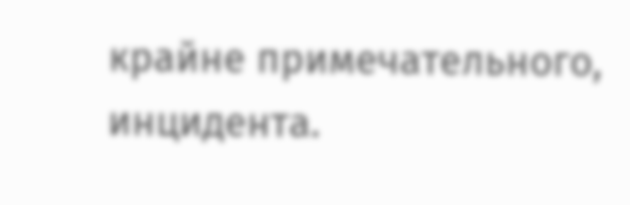крайне примечательного, инцидента.